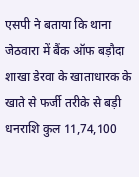एसपी ने बताया कि थाना जेठवारा में बैंक ऑफ बड़ौदा शाखा डेरवा के खाताधारक के खाते से फर्जी तरीके से बड़ी धनराशि कुल 11,74,100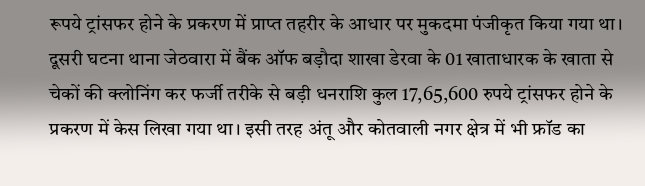रूपये ट्रांसफर होने के प्रकरण में प्राप्त तहरीर के आधार पर मुकदमा पंजीकृत किया गया था। दूसरी घटना थाना जेठवारा में बैंक ऑफ बड़ौदा शाखा डेरवा के 01 खाताधारक के खाता से चेकों की क्लोनिंग कर फर्जी तरीके से बड़ी धनराशि कुल 17,65,600 रुपये ट्रांसफर होने के प्रकरण में केस लिखा गया था। इसी तरह अंतू और कोतवाली नगर क्षेत्र में भी फ्रॉड का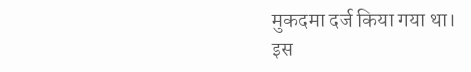मुकदमा दर्ज किया गया था।
इस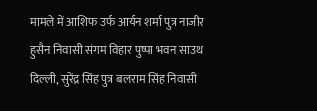मामले में आशिफ उर्फ आर्यन शर्मा पुत्र नाजीर हुसैन निवासी संगम विहार पुष्पा भवन साउथ दिल्ली, सुरेंद्र सिंह पुत्र बलराम सिंह निवासी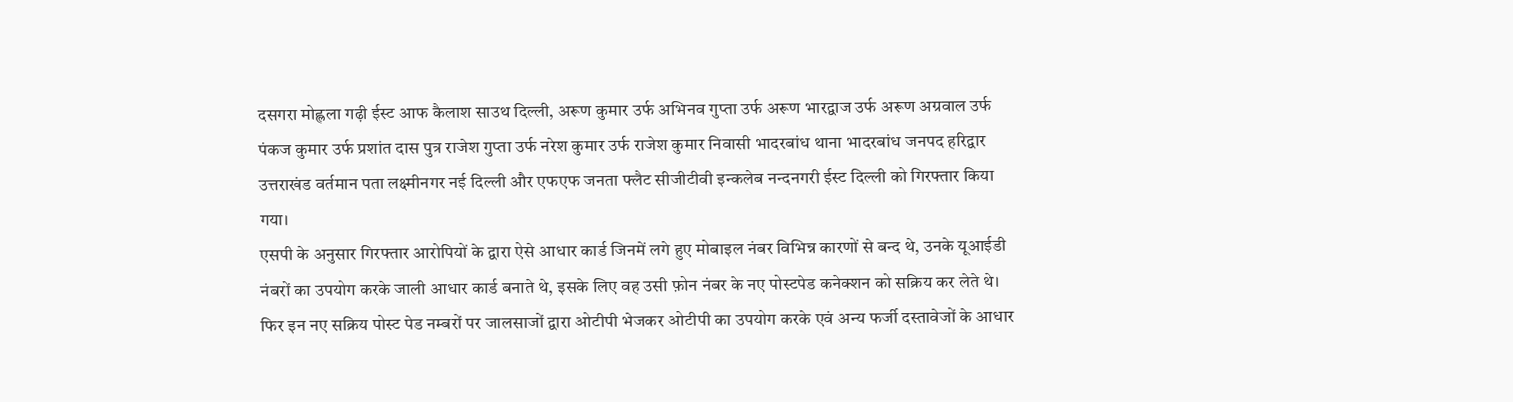दसगरा मोह्लला गढ़ी ईस्ट आफ कैलाश साउथ दिल्ली, अरूण कुमार उर्फ अभिनव गुप्ता उर्फ अरूण भारद्वाज उर्फ अरूण अग्रवाल उर्फ पंकज कुमार उर्फ प्रशांत दास पुत्र राजेश गुप्ता उर्फ नरेश कुमार उर्फ राजेश कुमार निवासी भादरबांध थाना भादरबांध जनपद हरिद्वार उत्तराखंड वर्तमान पता लक्ष्मीनगर नई दिल्ली और एफएफ जनता फ्लैट सीजीटीवी इन्कलेब नन्दनगरी ईस्ट दिल्ली को गिरफ्तार किया गया।
एसपी के अनुसार गिरफ्तार आरोपियों के द्वारा ऐसे आधार कार्ड जिनमें लगे हुए मोबाइल नंबर विभिन्न कारणों से बन्द थे, उनके यूआईडी नंबरों का उपयोग करके जाली आधार कार्ड बनाते थे, इसके लिए वह उसी फ़ोन नंबर के नए पोस्टपेड कनेक्शन को सक्रिय कर लेते थे। फिर इन नए सक्रिय पोस्ट पेड नम्बरों पर जालसाजों द्वारा ओटीपी भेजकर ओटीपी का उपयोग करके एवं अन्य फर्जी दस्तावेजों के आधार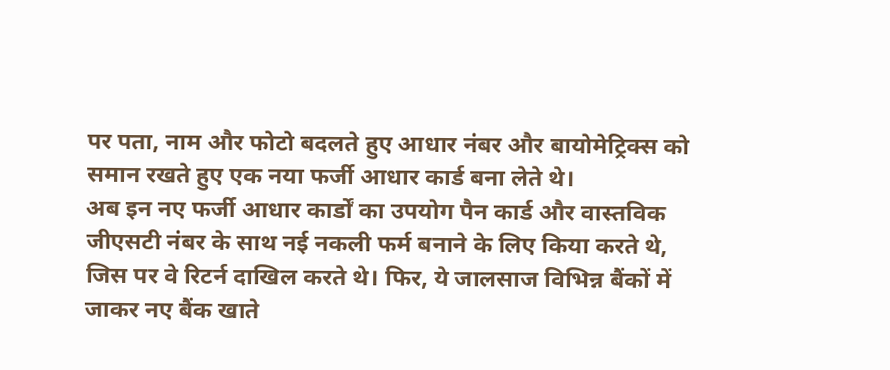पर पता, नाम और फोटो बदलते हुए आधार नंबर और बायोमेट्रिक्स को समान रखते हुए एक नया फर्जी आधार कार्ड बना लेते थे।
अब इन नए फर्जी आधार कार्डों का उपयोग पैन कार्ड और वास्तविक जीएसटी नंबर के साथ नई नकली फर्म बनाने के लिए किया करते थे, जिस पर वे रिटर्न दाखिल करते थे। फिर, ये जालसाज विभिन्न बैंकों में जाकर नए बैंक खाते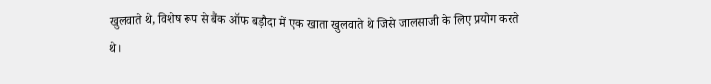खुलवाते थे, विशेष रूप से बैंक ऑफ बड़ौदा में एक खाता खुलवाते थे जिसे जालसाजी के लिए प्रयोग करते थे।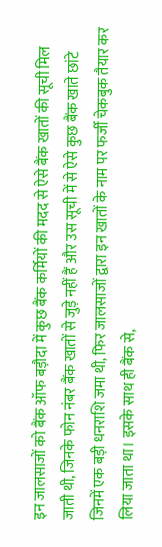इन जालसाजों को बैंक ऑफ बड़ौदा में कुछ बैंक कर्मियों की मदद से ऐसे बैंक खातों की सूची मिल जाती थी, जिनके फोन नंबर बैंक खातों से जुड़े नहीं हैं और उस सूची में से ऐसे कुछ बैंक खाते छांटे जिनमें एक बड़ी धनराशि जमा थी, फिर जालसाजों द्वारा इन खातों के नाम पर फर्जी चेकबुक तैयार कर लिया जाता था। इसके साथ ही बैंक से,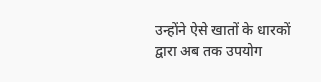उन्होंने ऐसे खातों के धारकों द्वारा अब तक उपयोग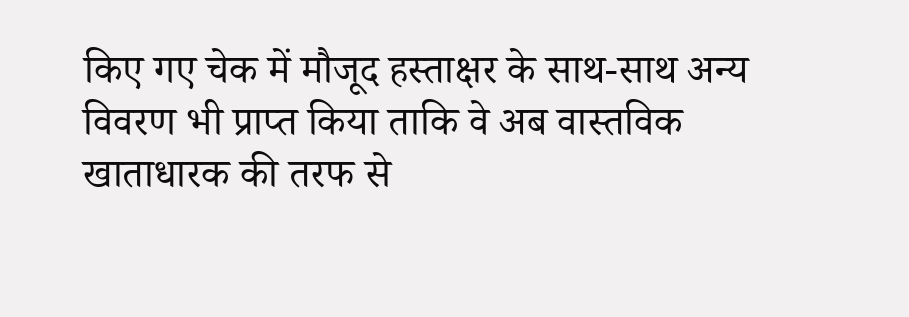किए गए चेक में मौजूद हस्ताक्षर के साथ-साथ अन्य विवरण भी प्राप्त किया ताकि वे अब वास्तविक खाताधारक की तरफ से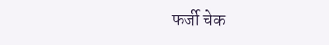फर्जी चेक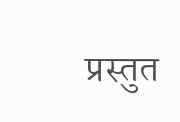प्रस्तुत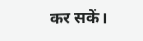कर सकें।